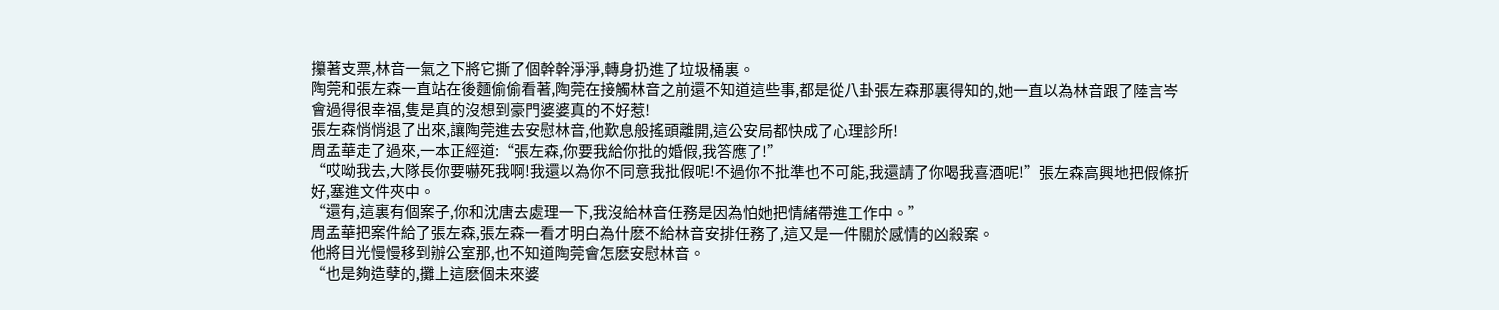攥著支票,林音一氣之下將它撕了個幹幹淨淨,轉身扔進了垃圾桶裏。
陶莞和張左森一直站在後麵偷偷看著,陶莞在接觸林音之前還不知道這些事,都是從八卦張左森那裏得知的,她一直以為林音跟了陸言岑會過得很幸福,隻是真的沒想到豪門婆婆真的不好惹!
張左森悄悄退了出來,讓陶莞進去安慰林音,他歎息般搖頭離開,這公安局都快成了心理診所!
周孟華走了過來,一本正經道:“張左森,你要我給你批的婚假,我答應了!”
“哎呦我去,大隊長你要嚇死我啊!我還以為你不同意我批假呢!不過你不批準也不可能,我還請了你喝我喜酒呢!”張左森高興地把假條折好,塞進文件夾中。
“還有,這裏有個案子,你和沈唐去處理一下,我沒給林音任務是因為怕她把情緒帶進工作中。”
周孟華把案件給了張左森,張左森一看才明白為什麽不給林音安排任務了,這又是一件關於感情的凶殺案。
他將目光慢慢移到辦公室那,也不知道陶莞會怎麽安慰林音。
“也是夠造孽的,攤上這麽個未來婆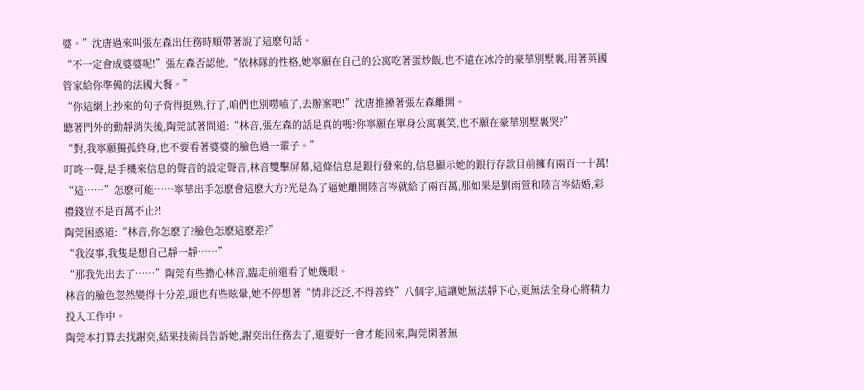婆。”沈唐過來叫張左森出任務時順帶著說了這麽句話。
“不一定會成婆婆呢!”張左森否認他,“依林隊的性格,她寧願在自己的公寓吃著蛋炒飯,也不遠在冰冷的豪華別墅裏,用著英國管家給你準備的法國大餐。”
“你這網上抄來的句子背得挺熟,行了,咱們也別嘮嗑了,去辦案吧!”沈唐推搡著張左森離開。
聽著門外的動靜消失後,陶莞試著問道:“林音,張左森的話是真的嗎?你寧願在單身公寓裏笑,也不願在豪華別墅裏哭?”
“對,我寧願獨孤終身,也不要看著婆婆的臉色過一輩子。”
叮咚一聲,是手機來信息的聲音的設定聲音,林音雙擊屏幕,這條信息是銀行發來的,信息顯示她的銀行存款目前擁有兩百一十萬!
“這……”怎麽可能……寧華出手怎麽會這麽大方?光是為了逼她離開陸言岑就給了兩百萬,那如果是劉雨萱和陸言岑結婚,彩禮錢豈不是百萬不止?!
陶莞困惑道:“林音,你怎麽了?臉色怎麽這麽差?”
“我沒事,我隻是想自己靜一靜……”
“那我先出去了……”陶莞有些擔心林音,臨走前還看了她幾眼。
林音的臉色忽然變得十分差,頭也有些眩暈,她不停想著“情非泛泛,不得善終”八個字,這讓她無法靜下心,更無法全身心將精力投入工作中。
陶莞本打算去找謝奕,結果技術員告訴她,謝奕出任務去了,還要好一會才能回來,陶莞閑著無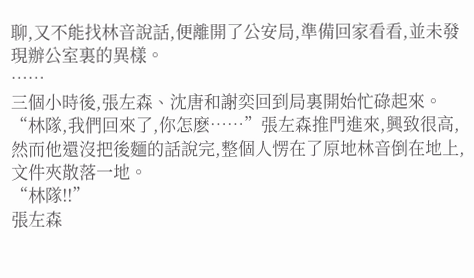聊,又不能找林音說話,便離開了公安局,準備回家看看,並未發現辦公室裏的異樣。
……
三個小時後,張左森、沈唐和謝奕回到局裏開始忙碌起來。
“林隊,我們回來了,你怎麽……”張左森推門進來,興致很高,然而他還沒把後麵的話說完,整個人愣在了原地林音倒在地上,文件夾散落一地。
“林隊!!”
張左森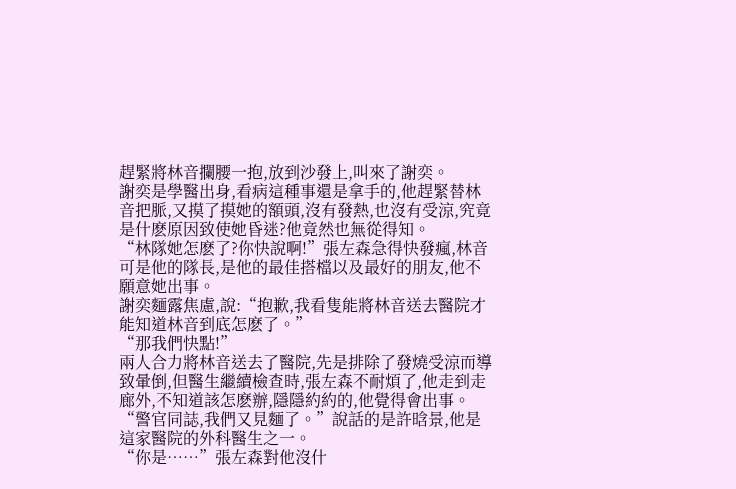趕緊將林音攔腰一抱,放到沙發上,叫來了謝奕。
謝奕是學醫出身,看病這種事還是拿手的,他趕緊替林音把脈,又摸了摸她的額頭,沒有發熱,也沒有受涼,究竟是什麽原因致使她昏迷?他竟然也無從得知。
“林隊她怎麽了?你快說啊!”張左森急得快發瘋,林音可是他的隊長,是他的最佳搭檔以及最好的朋友,他不願意她出事。
謝奕麵露焦慮,說:“抱歉,我看隻能將林音送去醫院才能知道林音到底怎麽了。”
“那我們快點!”
兩人合力將林音送去了醫院,先是排除了發燒受涼而導致暈倒,但醫生繼續檢查時,張左森不耐煩了,他走到走廊外,不知道該怎麽辦,隱隱約約的,他覺得會出事。
“警官同誌,我們又見麵了。”說話的是許晗景,他是這家醫院的外科醫生之一。
“你是……”張左森對他沒什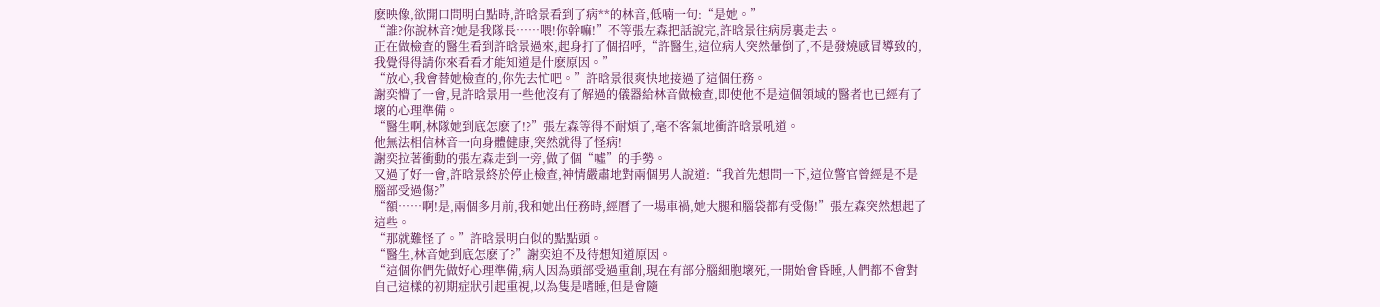麽映像,欲開口問明白點時,許晗景看到了病**的林音,低喃一句:“是她。”
“誰?你說林音?她是我隊長……喂!你幹嘛!”不等張左森把話說完,許晗景往病房裏走去。
正在做檢查的醫生看到許晗景過來,起身打了個招呼,“許醫生,這位病人突然暈倒了,不是發燒感冒導致的,我覺得得請你來看看才能知道是什麽原因。”
“放心,我會替她檢查的,你先去忙吧。”許晗景很爽快地接過了這個任務。
謝奕懵了一會,見許晗景用一些他沒有了解過的儀器給林音做檢查,即使他不是這個領域的醫者也已經有了壞的心理準備。
“醫生啊,林隊她到底怎麽了!?”張左森等得不耐煩了,毫不客氣地衝許晗景吼道。
他無法相信林音一向身體健康,突然就得了怪病!
謝奕拉著衝動的張左森走到一旁,做了個“噓”的手勢。
又過了好一會,許晗景終於停止檢查,神情嚴肅地對兩個男人說道:“我首先想問一下,這位警官曾經是不是腦部受過傷?”
“額……啊!是,兩個多月前,我和她出任務時,經曆了一場車禍,她大腿和腦袋都有受傷!”張左森突然想起了這些。
“那就難怪了。”許晗景明白似的點點頭。
“醫生,林音她到底怎麽了?”謝奕迫不及待想知道原因。
“這個你們先做好心理準備,病人因為頭部受過重創,現在有部分腦細胞壞死,一開始會昏睡,人們都不會對自己這樣的初期症狀引起重視,以為隻是嗜睡,但是會隨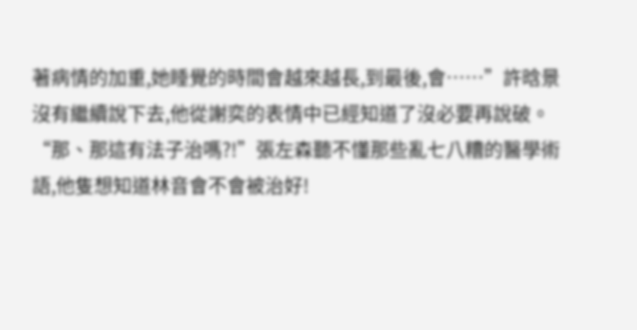著病情的加重,她睡覺的時間會越來越長,到最後,會……”許晗景沒有繼續說下去,他從謝奕的表情中已經知道了沒必要再說破。
“那、那這有法子治嗎?!”張左森聽不懂那些亂七八糟的醫學術語,他隻想知道林音會不會被治好!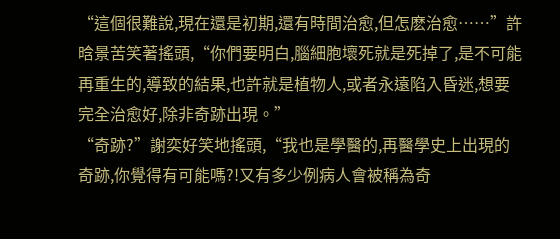“這個很難說,現在還是初期,還有時間治愈,但怎麽治愈……”許晗景苦笑著搖頭,“你們要明白,腦細胞壞死就是死掉了,是不可能再重生的,導致的結果,也許就是植物人,或者永遠陷入昏迷,想要完全治愈好,除非奇跡出現。”
“奇跡?”謝奕好笑地搖頭,“我也是學醫的,再醫學史上出現的奇跡,你覺得有可能嗎?!又有多少例病人會被稱為奇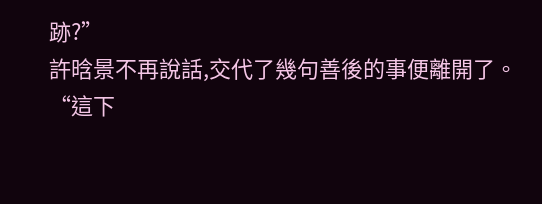跡?”
許晗景不再說話,交代了幾句善後的事便離開了。
“這下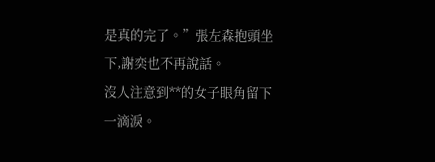是真的完了。”張左森抱頭坐下,謝奕也不再說話。
沒人注意到**的女子眼角留下一滴淚。